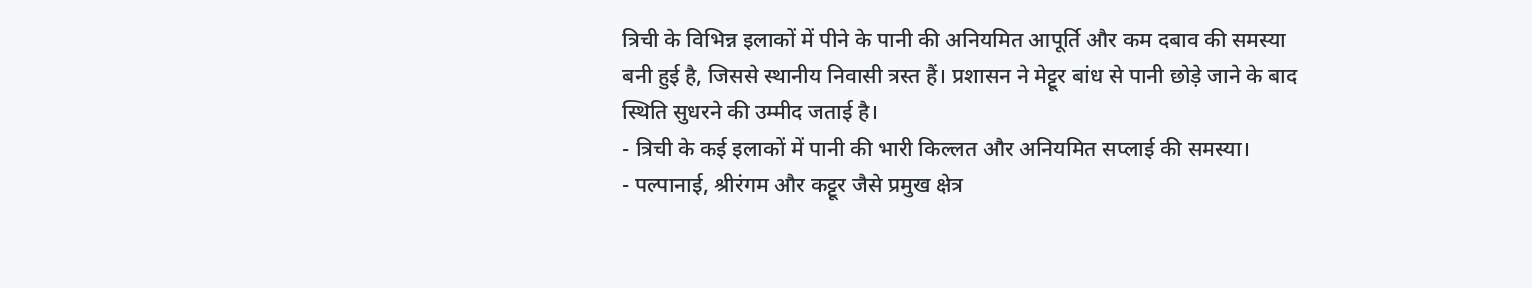त्रिची के विभिन्न इलाकों में पीने के पानी की अनियमित आपूर्ति और कम दबाव की समस्या बनी हुई है, जिससे स्थानीय निवासी त्रस्त हैं। प्रशासन ने मेट्टूर बांध से पानी छोड़े जाने के बाद स्थिति सुधरने की उम्मीद जताई है।
- त्रिची के कई इलाकों में पानी की भारी किल्लत और अनियमित सप्लाई की समस्या।
- पल्पानाई, श्रीरंगम और कट्टूर जैसे प्रमुख क्षेत्र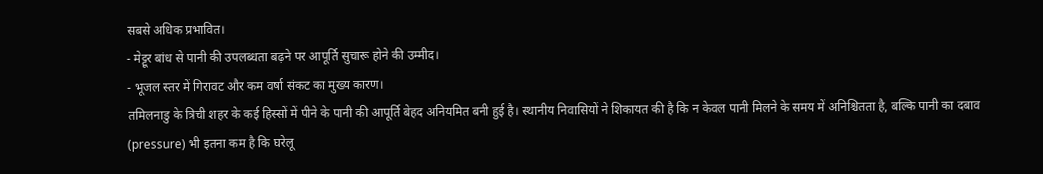सबसे अधिक प्रभावित।
- मेट्टूर बांध से पानी की उपलब्धता बढ़ने पर आपूर्ति सुचारू होने की उम्मीद।
- भूजल स्तर में गिरावट और कम वर्षा संकट का मुख्य कारण।
तमिलनाडु के त्रिची शहर के कई हिस्सों में पीने के पानी की आपूर्ति बेहद अनियमित बनी हुई है। स्थानीय निवासियों ने शिकायत की है कि न केवल पानी मिलने के समय में अनिश्चितता है, बल्कि पानी का दबाव (pressure) भी इतना कम है कि घरेलू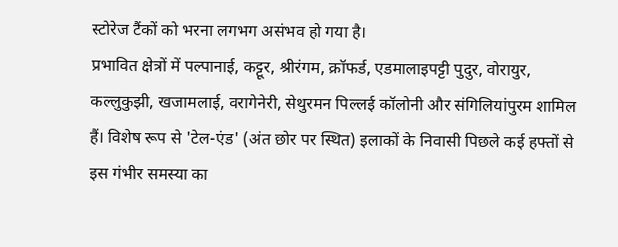स्टोरेज टैंकों को भरना लगभग असंभव हो गया है।
प्रभावित क्षेत्रों में पल्पानाई, कट्टूर, श्रीरंगम, क्रॉफर्ड, एडमालाइपट्टी पुदुर, वोरायुर, कल्लुकुझी, खजामलाई, वरागेनेरी, सेथुरमन पिल्लई कॉलोनी और संगिलियांपुरम शामिल हैं। विशेष रूप से 'टेल-एंड' (अंत छोर पर स्थित) इलाकों के निवासी पिछले कई हफ्तों से इस गंभीर समस्या का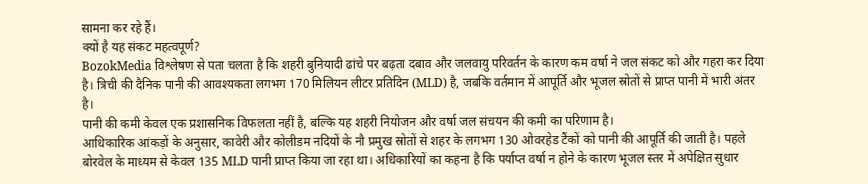सामना कर रहे हैं।
क्यों है यह संकट महत्वपूर्ण?
BozokMedia विश्लेषण से पता चलता है कि शहरी बुनियादी ढांचे पर बढ़ता दबाव और जलवायु परिवर्तन के कारण कम वर्षा ने जल संकट को और गहरा कर दिया है। त्रिची की दैनिक पानी की आवश्यकता लगभग 170 मिलियन लीटर प्रतिदिन (MLD) है, जबकि वर्तमान में आपूर्ति और भूजल स्रोतों से प्राप्त पानी में भारी अंतर है।
पानी की कमी केवल एक प्रशासनिक विफलता नहीं है, बल्कि यह शहरी नियोजन और वर्षा जल संचयन की कमी का परिणाम है।
आधिकारिक आंकड़ों के अनुसार, कावेरी और कोलीडम नदियों के नौ प्रमुख स्रोतों से शहर के लगभग 130 ओवरहेड टैंकों को पानी की आपूर्ति की जाती है। पहले बोरवेल के माध्यम से केवल 135 MLD पानी प्राप्त किया जा रहा था। अधिकारियों का कहना है कि पर्याप्त वर्षा न होने के कारण भूजल स्तर में अपेक्षित सुधार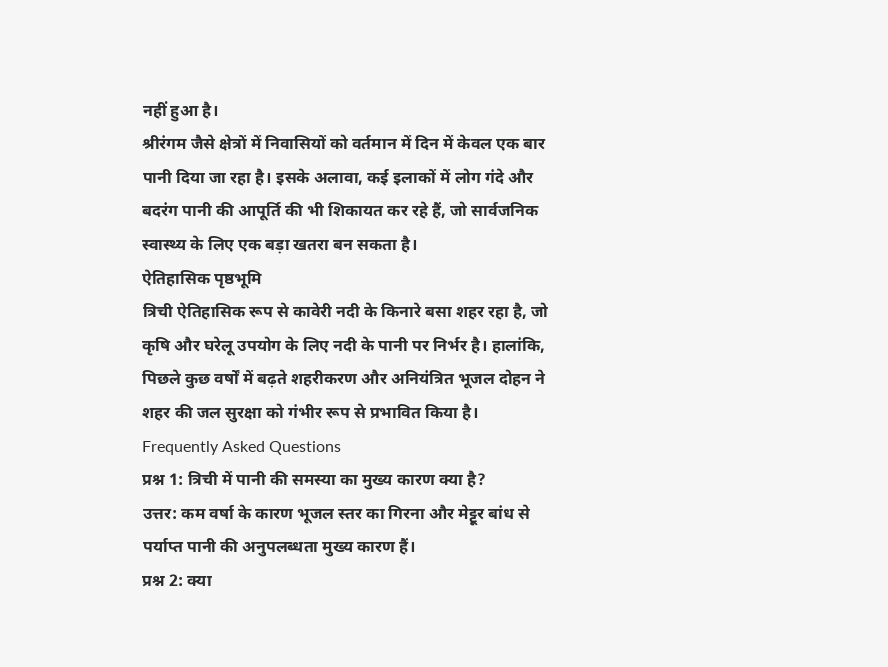नहीं हुआ है।
श्रीरंगम जैसे क्षेत्रों में निवासियों को वर्तमान में दिन में केवल एक बार पानी दिया जा रहा है। इसके अलावा, कई इलाकों में लोग गंदे और बदरंग पानी की आपूर्ति की भी शिकायत कर रहे हैं, जो सार्वजनिक स्वास्थ्य के लिए एक बड़ा खतरा बन सकता है।
ऐतिहासिक पृष्ठभूमि
त्रिची ऐतिहासिक रूप से कावेरी नदी के किनारे बसा शहर रहा है, जो कृषि और घरेलू उपयोग के लिए नदी के पानी पर निर्भर है। हालांकि, पिछले कुछ वर्षों में बढ़ते शहरीकरण और अनियंत्रित भूजल दोहन ने शहर की जल सुरक्षा को गंभीर रूप से प्रभावित किया है।
Frequently Asked Questions
प्रश्न 1: त्रिची में पानी की समस्या का मुख्य कारण क्या है?
उत्तर: कम वर्षा के कारण भूजल स्तर का गिरना और मेट्टूर बांध से पर्याप्त पानी की अनुपलब्धता मुख्य कारण हैं।
प्रश्न 2: क्या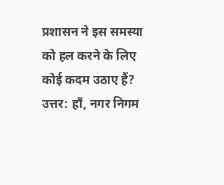प्रशासन ने इस समस्या को हल करने के लिए कोई कदम उठाए हैं?
उत्तर: हाँ, नगर निगम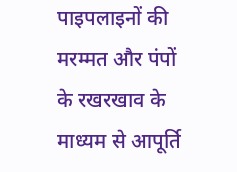पाइपलाइनों की मरम्मत और पंपों के रखरखाव के माध्यम से आपूर्ति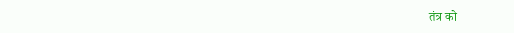तंत्र को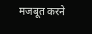मजबूत करने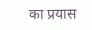का प्रयास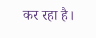कर रहा है।